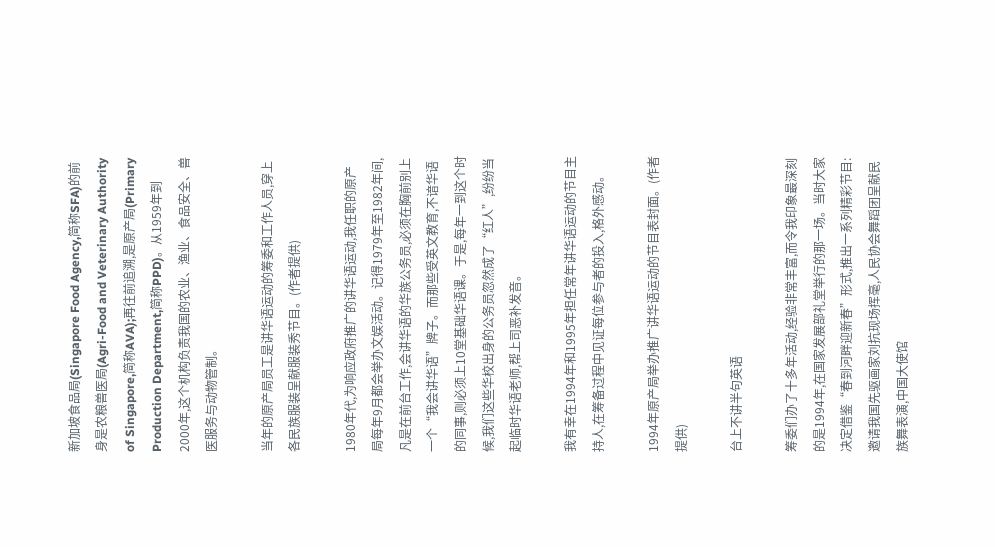新加坡食品局(Singapore Food Agency,简称SFA)的前身是农粮兽医局(Agri-Food and Veterinary Authority of Singapore,简称AVA);再往前追溯,是原产局(Primary Production Department,简称PPD)。从1959年到2000年,这个机构负责我国的农业、渔业、食品安全、兽医服务与动物管制。

当年的原产局员工是讲华语运动的筹委和工作人员,穿上各民族服装呈献服装秀节目。(作者提供)

1980年代,为响应政府推广的讲华语运动,我任职的原产局每年9月都会举办文娱活动。记得1979年至1982年间,凡是在前台工作,会讲华语的华族公务员,必须在胸前别上一个“我会讲华语”牌子。而那些受英文教育,不谙华语的同事,则必须上10堂基础华语课。于是,每年一到这个时候,我们这些华校出身的公务员忽然成了“红人”,纷纷当起临时华语老师,帮上司恶补发音。

我有幸在1994年和1995年担任常年讲华语运动的节目主持人,在筹备过程中见证每位参与者的投入,格外感动。

1994年原产局举办推广讲华语运动的节目表封面。(作者提供)

台上不讲半句英语

筹委们办了十多年活动,经验非常丰富,而令我印象最深刻的是1994年,在国家发展部礼堂举行的那一场。当时大家决定借鉴“春到河畔迎新春”形式,推出一系列精彩节目:邀请我国先驱画家刘抗现场挥毫,人民协会舞蹈团呈献民族舞表演,中国大使馆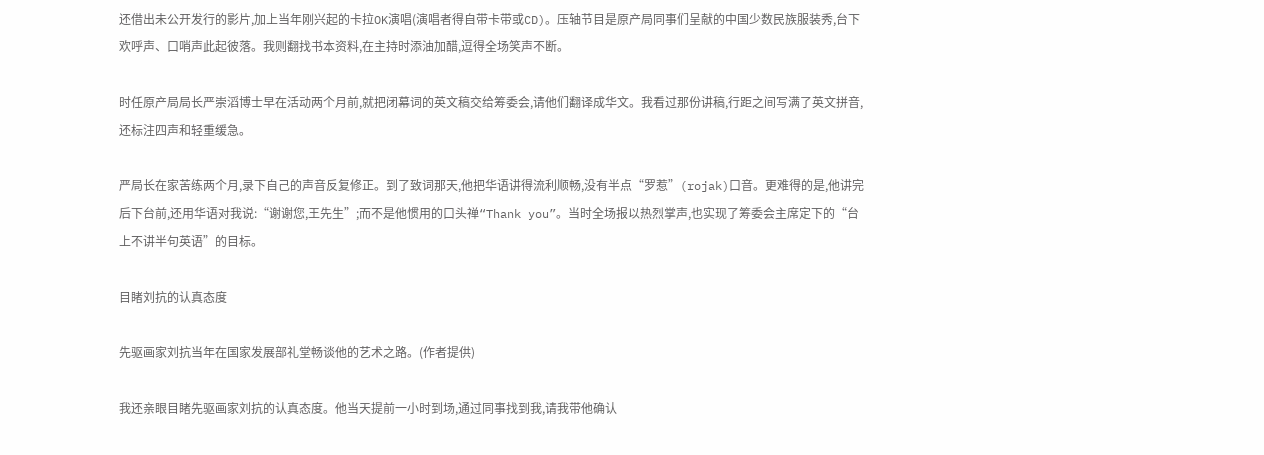还借出未公开发行的影片,加上当年刚兴起的卡拉OK演唱(演唱者得自带卡带或CD)。压轴节目是原产局同事们呈献的中国少数民族服装秀,台下欢呼声、口哨声此起彼落。我则翻找书本资料,在主持时添油加醋,逗得全场笑声不断。

时任原产局局长严崇滔博士早在活动两个月前,就把闭幕词的英文稿交给筹委会,请他们翻译成华文。我看过那份讲稿,行距之间写满了英文拼音,还标注四声和轻重缓急。

严局长在家苦练两个月,录下自己的声音反复修正。到了致词那天,他把华语讲得流利顺畅,没有半点“罗惹”(rojak)口音。更难得的是,他讲完后下台前,还用华语对我说:“谢谢您,王先生”;而不是他惯用的口头禅“Thank you”。当时全场报以热烈掌声,也实现了筹委会主席定下的“台上不讲半句英语”的目标。

目睹刘抗的认真态度

先驱画家刘抗当年在国家发展部礼堂畅谈他的艺术之路。(作者提供)

我还亲眼目睹先驱画家刘抗的认真态度。他当天提前一小时到场,通过同事找到我,请我带他确认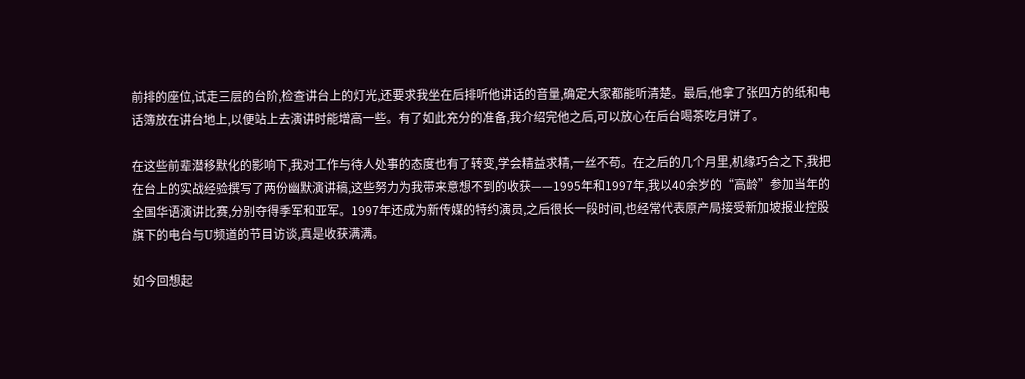前排的座位,试走三层的台阶,检查讲台上的灯光,还要求我坐在后排听他讲话的音量,确定大家都能听清楚。最后,他拿了张四方的纸和电话簿放在讲台地上,以便站上去演讲时能增高一些。有了如此充分的准备,我介绍完他之后,可以放心在后台喝茶吃月饼了。

在这些前辈潜移默化的影响下,我对工作与待人处事的态度也有了转变,学会精益求精,一丝不苟。在之后的几个月里,机缘巧合之下,我把在台上的实战经验撰写了两份幽默演讲稿,这些努力为我带来意想不到的收获——1995年和1997年,我以40余岁的“高龄”参加当年的全国华语演讲比赛,分别夺得季军和亚军。1997年还成为新传媒的特约演员,之后很长一段时间,也经常代表原产局接受新加坡报业控股旗下的电台与U频道的节目访谈,真是收获满满。

如今回想起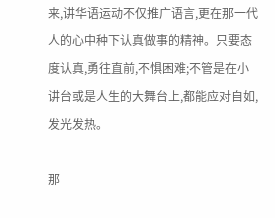来,讲华语运动不仅推广语言,更在那一代人的心中种下认真做事的精神。只要态度认真,勇往直前,不惧困难;不管是在小讲台或是人生的大舞台上,都能应对自如,发光发热。

那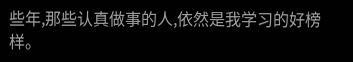些年,那些认真做事的人,依然是我学习的好榜样。